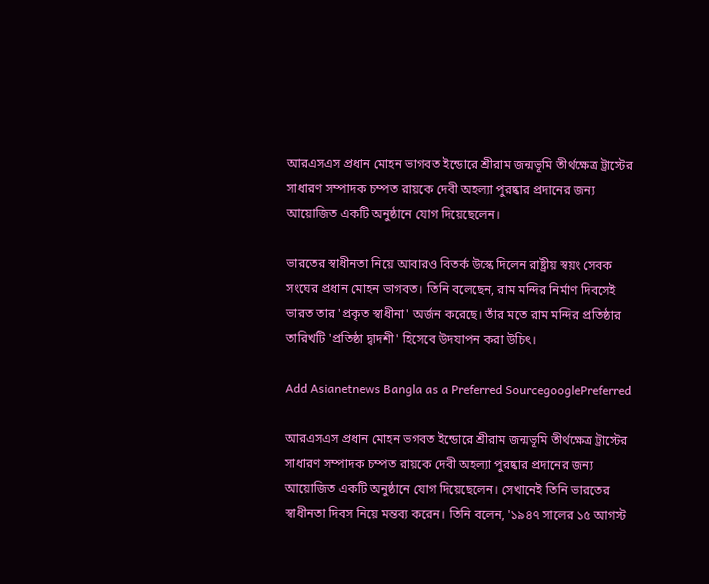আরএসএস প্রধান মোহন ভাগবত ইন্ডোরে শ্রীরাম জন্মভূমি তীর্থক্ষেত্র ট্রাস্টের সাধারণ সম্পাদক চম্পত রায়কে দেবী অহল্যা পুরষ্কার প্রদানের জন্য আয়োজিত একটি অনুষ্ঠানে যোগ দিয়েছেলেন।

ভারতের স্বাধীনতা নিয়ে আবারও বিতর্ক উস্কে দিলেন রাষ্ট্রীয় স্বয়ং সেবক সংঘের প্রধান মোহন ভাগবত। তিনি বলেছেন, রাম মন্দির নির্মাণ দিবসেই ভারত তার 'প্রকৃত স্বাধীনা' অর্জন করেছে। তাঁর মতে রাম মন্দির প্রতিষ্ঠার তারিখটি 'প্রতিষ্ঠা দ্বাদশী' হিসেবে উদযাপন করা উচিৎ।

Add Asianetnews Bangla as a Preferred SourcegooglePreferred

আরএসএস প্রধান মোহন ভগবত ইন্ডোরে শ্রীরাম জন্মভূমি তীর্থক্ষেত্র ট্রাস্টের সাধারণ সম্পাদক চম্পত রায়কে দেবী অহল্যা পুরষ্কার প্রদানের জন্য আয়োজিত একটি অনুষ্ঠানে যোগ দিয়েছেলেন। সেখানেই তিনি ভারতের স্বাধীনতা দিবস নিয়ে মন্তব্য করেন। তিনি বলেন, '১৯৪৭ সালের ১৫ আগস্ট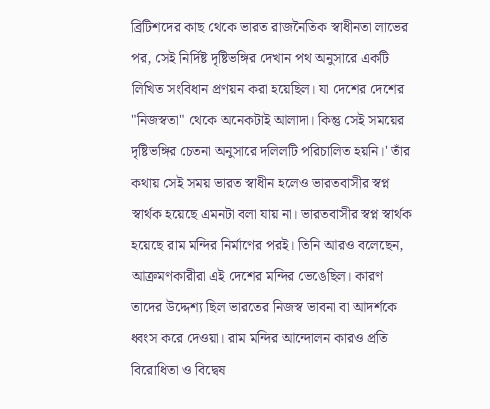ব্রিটিশদের কাছ থেকে ভারত রাজনৈতিক স্বাধীনতা লাভের পর, সেই নির্দিষ্ট দৃষ্টিভঙ্গির দেখান পথ অনুসারে একটি লিখিত সংবিধান প্রণয়ন করা হয়েছিল। যা দেশের দেশের "নিজস্বতা" থেকে অনেকটাই আলাদা। কিন্তু সেই সময়ের দৃষ্টিভঙ্গির চেতনা অনুসারে দলিলটি পরিচালিত হয়নি।' তাঁর কথায় সেই সময় ভারত স্বাধীন হলেও ভারতবাসীর স্বপ্ন স্বার্থক হয়েছে এমনটা বলা যায় না। ভারতবাসীর স্বপ্ন স্বার্থক হয়েছে রাম মন্দির নির্মাণের পরই। তিনি আরও বলেছেন, আক্রমণকারীরা এই দেশের মন্দির ভেঙেছিল। কারণ তাদের উদ্দেশ্য ছিল ভারতের নিজস্ব ভাবনা বা আদর্শকে ধ্বংস করে দেওয়া। রাম মন্দির আন্দোলন কারও প্রতি বিরোধিতা ও বিদ্বেষ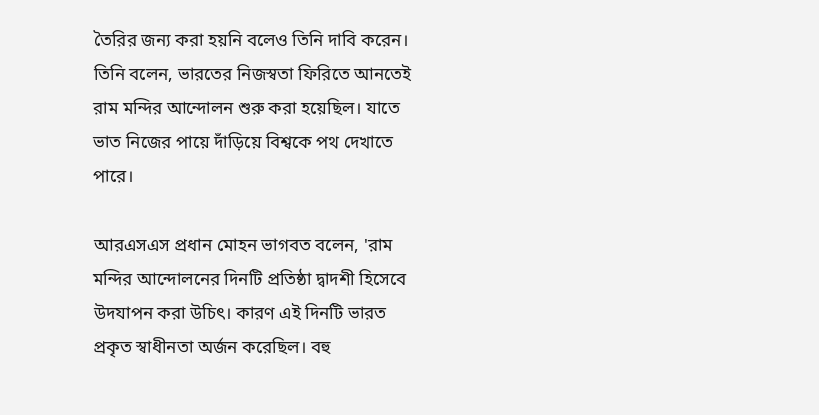তৈরির জন্য করা হয়নি বলেও তিনি দাবি করেন। তিনি বলেন, ভারতের নিজস্বতা ফিরিতে আনতেই রাম মন্দির আন্দোলন শুরু করা হয়েছিল। যাতে ভাত নিজের পায়ে দাঁড়িয়ে বিশ্বকে পথ দেখাতে পারে।

আরএসএস প্রধান মোহন ভাগবত বলেন, 'রাম মন্দির আন্দোলনের দিনটি প্রতিষ্ঠা দ্বাদশী হিসেবে উদযাপন করা উচিৎ। কারণ এই দিনটি ভারত প্রকৃত স্বাধীনতা অর্জন করেছিল। বহু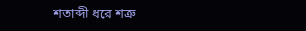শতাব্দী ধরে শত্রু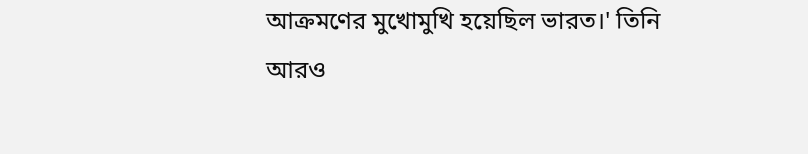আক্রমণের মুখোমুখি হয়েছিল ভারত।' তিনি আরও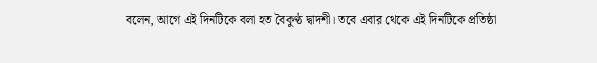বলেন, আগে এই দিনটিকে বলা হত বৈকুণ্ঠ দ্বাদশী। তবে এবার থেকে এই দিনটিকে প্রতিষ্ঠা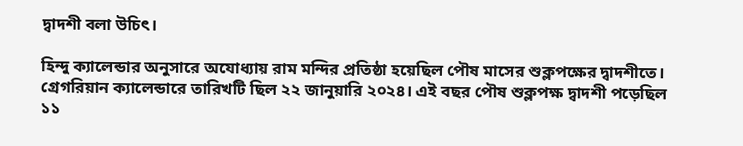দ্বাদশী বলা উচিৎ।

হিন্দু ক্যালেন্ডার অনুসারে অযোধ্যায় রাম মন্দির প্রতিষ্ঠা হয়েছিল পৌষ মাসের শুক্লপক্ষের দ্বাদশীতে। গ্রেগরিয়ান ক্যালেন্ডারে তারিখটি ছিল ২২ জানুয়ারি ২০২৪। এই বছর পৌষ শুক্লপক্ষ দ্বাদশী পড়েছিল ১১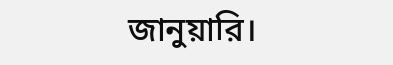জানুয়ারি।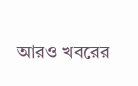আরও খবরের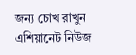জন্য চোখ রাখুন এশিয়ানেট নিউজ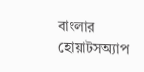বাংলার হোয়াটসঅ্যাপ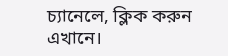চ্যানেলে, ক্লিক করুন এখানে।